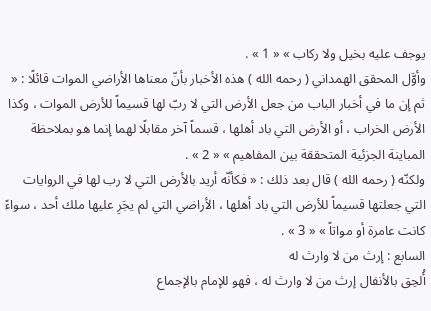يوجف عليه بخيل ولا ركاب » « 1 » .
وأوَّل المحقق الهمداني ( رحمه الله ) هذه الأخبار بأنّ معناها الأراضي الموات قائلًا : « ثم إن ما في أخبار الباب من جعل الأرض التي لا ربّ لها قسيماً للأرض الموات ، وكذا الأرض الخراب ، أو الأرض التي باد أهلها ، قسماً آخر مقابلًا لهما إنما هو بملاحظة المباينة الجزئية المتحققة بين المفاهيم » « 2 » .
ولكنّه ( رحمه الله ) قال بعد ذلك : « فكأنّه أريد بالأرض التي لا رب لها في الروايات التي جعلتها قسيماً للأرض التي باد أهلها ، الأراضي التي لم يجَرِ عليها ملك أحد ، سواءً كانت عامرة أو مواتاً » « 3 » .
السابع : إرث من لا وارث له
أُلحِق بالأنفال إرث من لا وارث له ، فهو للإمام بالإجماع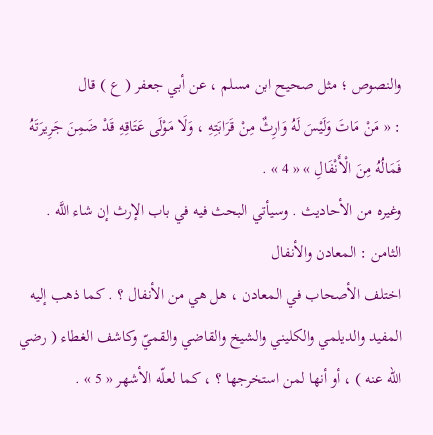والنصوص ؛ مثل صحيح ابن مسلم ، عن أبي جعفر ( ع ) قال
: « مَنْ مَاتَ وَلَيْسَ لَهُ وَارِثٌ مِنْ قَرَابَتِهِ ، وَلَا مَوْلَى عَتَاقِهِ قَدْ ضَمِنَ جَرِيرَتَهُ فَمَالُهُ مِنَ الْأَنْفَالِ » « 4 » .
وغيره من الأحاديث . وسيأتي البحث فيه في باب الإرث إن شاء اللَّه .
الثامن : المعادن والأنفال
اختلف الأصحاب في المعادن ، هل هي من الأنفال ؟ . كما ذهب إليه المفيد والديلمي والكليني والشيخ والقاضي والقميّ وكاشف الغطاء ( رضي الله عنه ) ، أو أنها لمن استخرجها ؟ ، كما لعلّه الأشهر « 5 » .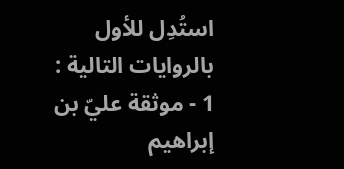استُدِل للأول بالروايات التالية :
1 - موثقة عليّ بن إبراهيم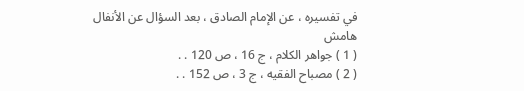في تفسيره ، عن الإمام الصادق ، بعد السؤال عن الأنفال
هامش
( 1 ) جواهر الكلام ، ج 16 ، ص 120 . .
( 2 ) مصباح الفقيه ، ج 3 ، ص 152 . .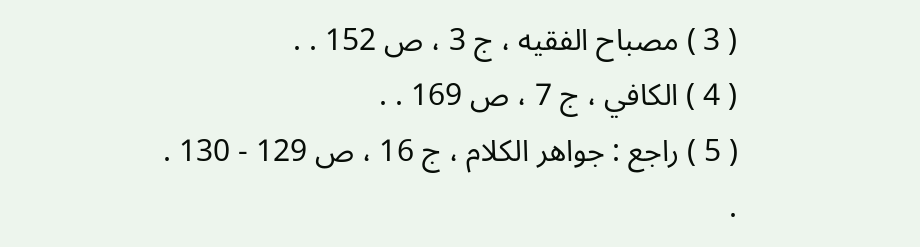( 3 ) مصباح الفقيه ، ج 3 ، ص 152 . .
( 4 ) الكافي ، ج 7 ، ص 169 . .
( 5 ) راجع : جواهر الكلام ، ج 16 ، ص 129 - 130 .
.